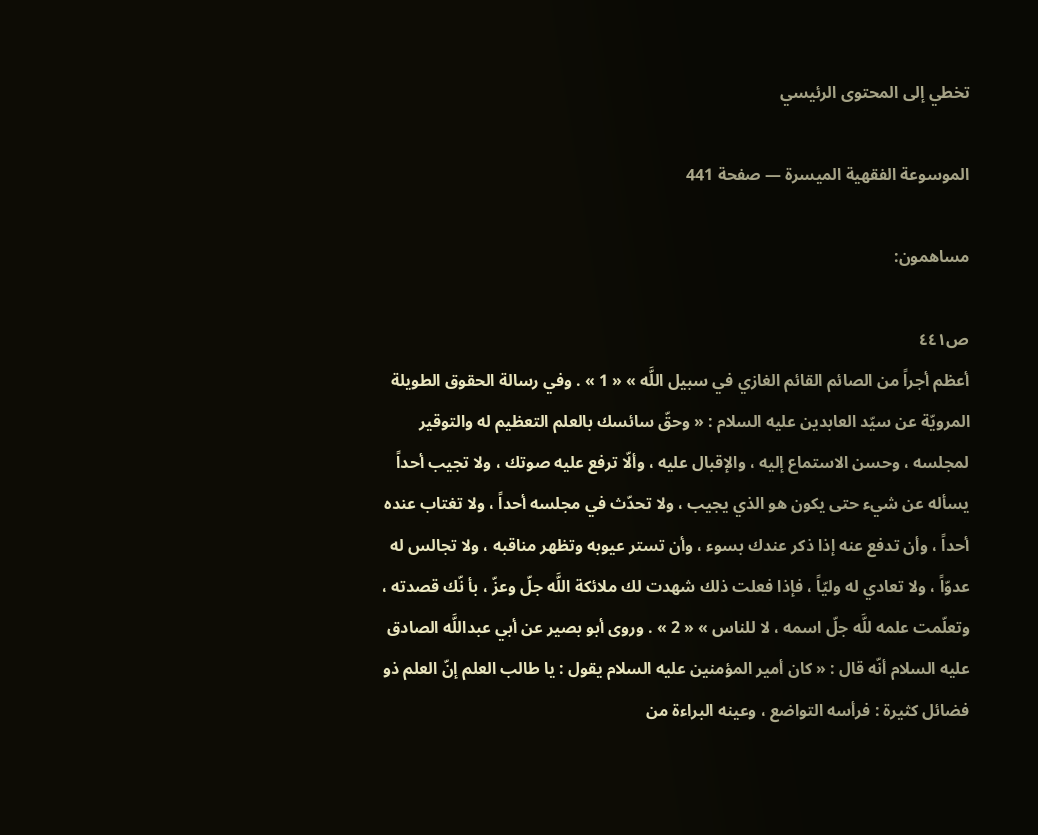تخطي إلى المحتوى الرئيسي

الموسوعة الفقهية الميسرة — صفحة 441

مساهمون:

ص٤٤١
أعظم أجراً من الصائم القائم الغازي في سبيل اللَّه » « 1 » . وفي رسالة الحقوق الطويلة المرويّة عن سيّد العابدين عليه السلام : « وحقّ سائسك بالعلم التعظيم له والتوقير لمجلسه ، وحسن الاستماع إليه ، والإقبال عليه ، وألّا ترفع عليه صوتك ، ولا تجيب أحداً يسأله عن شيء حتى يكون هو الذي يجيب ، ولا تحدّث في مجلسه أحداً ، ولا تغتاب عنده أحداً ، وأن تدفع عنه إذا ذكر عندك بسوء ، وأن تستر عيوبه وتظهر مناقبه ، ولا تجالس له عدوّاً ، ولا تعادي له وليّاً ، فإذا فعلت ذلك شهدت لك ملائكة اللَّه جلّ وعزّ ، بأ نّك قصدته ، وتعلّمت علمه للَّه جلّ اسمه ، لا للناس » « 2 » . وروى أبو بصير عن أبي عبداللَّه الصادق عليه السلام أنّه قال : « كان أمير المؤمنين عليه السلام يقول : يا طالب العلم إنّ العلم ذو فضائل كثيرة : فرأسه التواضع ، وعينه البراءة من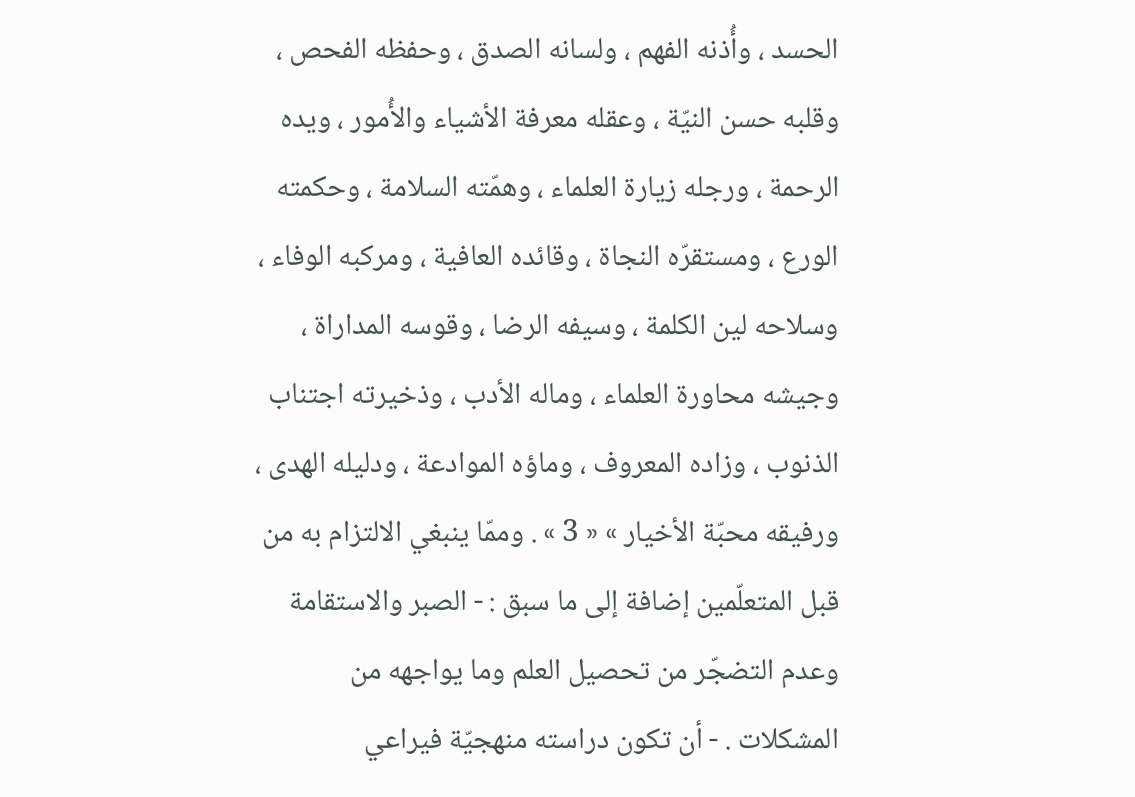الحسد ، وأُذنه الفهم ، ولسانه الصدق ، وحفظه الفحص ، وقلبه حسن النيّة ، وعقله معرفة الأشياء والأُمور ، ويده الرحمة ، ورجله زيارة العلماء ، وهمّته السلامة ، وحكمته الورع ، ومستقرّه النجاة ، وقائده العافية ، ومركبه الوفاء ، وسلاحه لين الكلمة ، وسيفه الرضا ، وقوسه المداراة ، وجيشه محاورة العلماء ، وماله الأدب ، وذخيرته اجتناب الذنوب ، وزاده المعروف ، وماؤه الموادعة ، ودليله الهدى ، ورفيقه محبّة الأخيار » « 3 » . وممّا ينبغي الالتزام به من قبل المتعلّمين إضافة إلى ما سبق : - الصبر والاستقامة وعدم التضجّر من تحصيل العلم وما يواجهه من المشكلات . - أن تكون دراسته منهجيّة فيراعي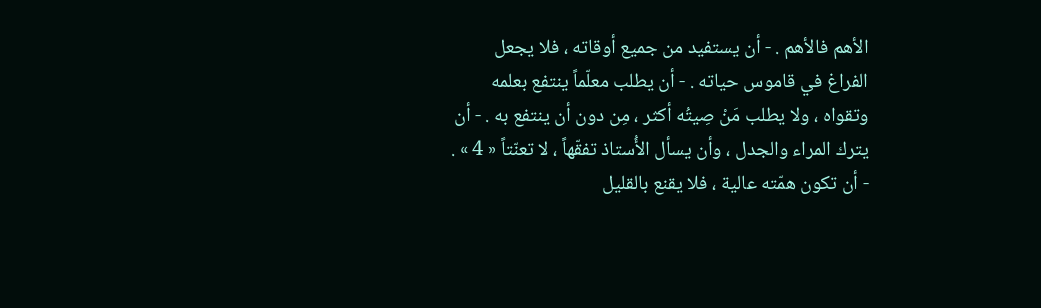الأهم فالأهم . - أن يستفيد من جميع أوقاته ، فلا يجعل الفراغ في قاموس حياته . - أن يطلب معلّماً ينتفع بعلمه وتقواه ، ولا يطلب مَنْ صِيتُه أكثر ، مِن دون أن ينتفع به . - أن يترك المراء والجدل ، وأن يسأل الأُستاذ تفقّهاً ، لا تعنّتاً « 4 » . - أن تكون همّته عالية ، فلا يقنع بالقليل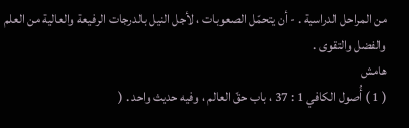من المراحل الدراسية . - أن يتحمّل الصعوبات ، لأجل النيل بالدرجات الرفيعة والعالية من العلم والفضل والتقوى .
هامش
( 1 ) أُصول الكافي 1 : 37 ، باب حقّ العالم ، وفيه حديث واحد . (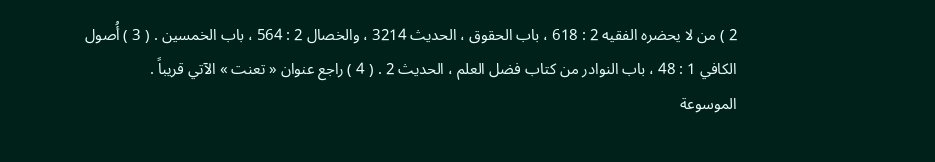2 ) من لا يحضره الفقيه 2 : 618 ، باب الحقوق ، الحديث 3214 ، والخصال 2 : 564 ، باب الخمسين . ( 3 ) أُصول الكافي 1 : 48 ، باب النوادر من كتاب فضل العلم ، الحديث 2 . ( 4 ) راجع عنوان « تعنت » الآتي قريباً .
الموسوعة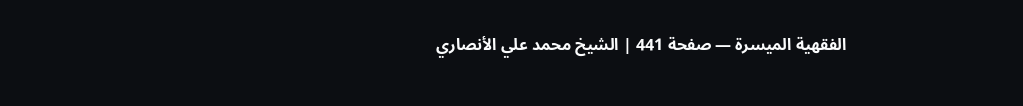الفقهية الميسرة — صفحة 441 | الشيخ محمد علي الأنصاري